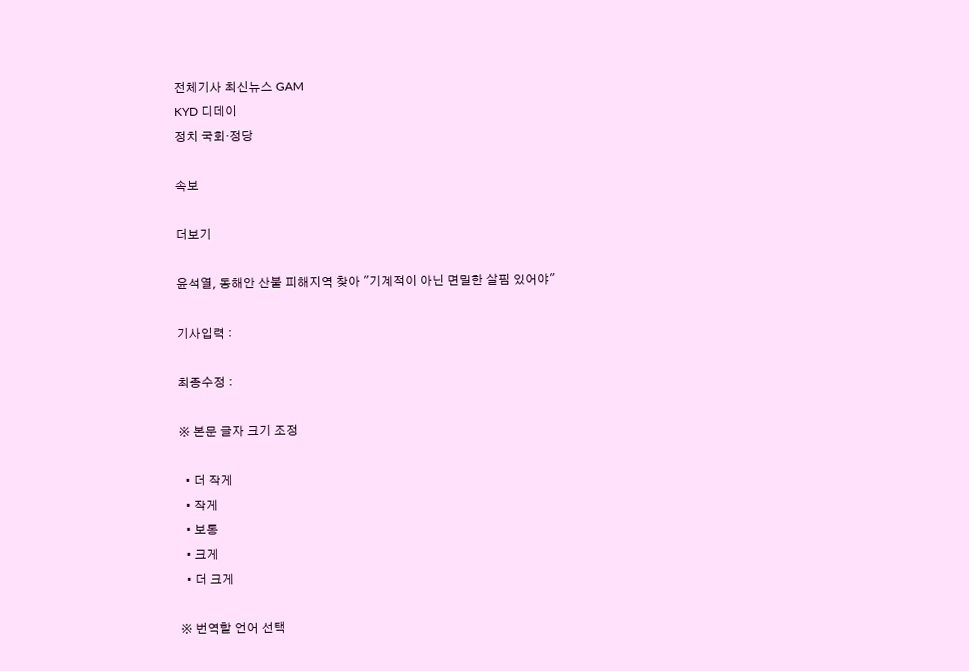전체기사 최신뉴스 GAM
KYD 디데이
정치 국회·정당

속보

더보기

윤석열, 동해안 산불 피해지역 찾아 "기계적이 아닌 면밀한 살핌 있어야"

기사입력 :

최종수정 :

※ 본문 글자 크기 조정

  • 더 작게
  • 작게
  • 보통
  • 크게
  • 더 크게

※ 번역할 언어 선택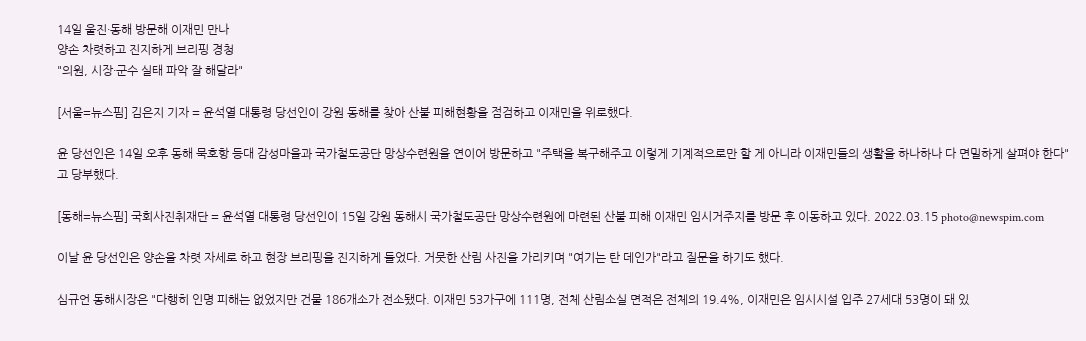14일 울진·동해 방문해 이재민 만나
양손 차렷하고 진지하게 브리핑 경청
"의원, 시장·군수 실태 파악 잘 해달라"

[서울=뉴스핌] 김은지 기자 = 윤석열 대통령 당선인이 강원 동해를 찾아 산불 피해현황을 점검하고 이재민을 위로했다.

윤 당선인은 14일 오후 동해 묵호항 등대 감성마을과 국가철도공단 망상수련원을 연이어 방문하고 "주택을 복구해주고 이렇게 기계적으로만 할 게 아니라 이재민들의 생활을 하나하나 다 면밀하게 살펴야 한다"고 당부했다.

[동해=뉴스핌] 국회사진취재단 = 윤석열 대통령 당선인이 15일 강원 동해시 국가철도공단 망상수련원에 마련된 산불 피해 이재민 임시거주지를 방문 후 이동하고 있다. 2022.03.15 photo@newspim.com

이날 윤 당선인은 양손을 차렷 자세로 하고 현장 브리핑을 진지하게 들었다. 거뭇한 산림 사진을 가리키며 "여기는 탄 데인가"라고 질문을 하기도 했다.

심규언 동해시장은 "다행히 인명 피해는 없었지만 건물 186개소가 전소됐다. 이재민 53가구에 111명, 전체 산림소실 면적은 전체의 19.4%, 이재민은 임시시설 입주 27세대 53명이 돼 있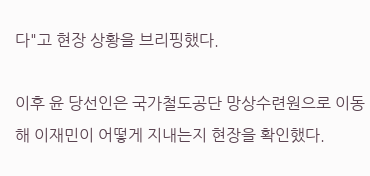다"고 현장 상황을 브리핑했다.

이후 윤 당선인은 국가철도공단 망상수련원으로 이동해 이재민이 어떻게 지내는지 현장을 확인했다.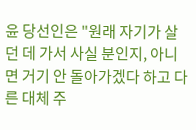윤 당선인은 "원래 자기가 살던 데 가서 사실 분인지, 아니면 거기 안 돌아가겠다 하고 다른 대체 주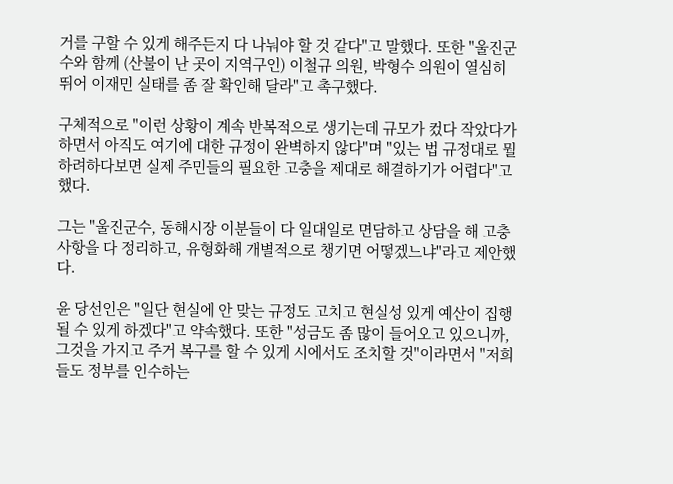거를 구할 수 있게 해주든지 다 나눠야 할 것 같다"고 말했다. 또한 "울진군수와 함께 (산불이 난 곳이 지역구인) 이철규 의원, 박형수 의원이 열심히 뛰어 이재민 실태를 좀 잘 확인해 달라"고 촉구했다.

구체적으로 "이런 상황이 계속 반복적으로 생기는데 규모가 컸다 작았다가 하면서 아직도 여기에 대한 규정이 완벽하지 않다"며 "있는 법 규정대로 뭘 하려하다보면 실제 주민들의 필요한 고충을 제대로 해결하기가 어렵다"고 했다.

그는 "울진군수, 동해시장 이분들이 다 일대일로 면담하고 상담을 해 고충사항을 다 정리하고, 유형화해 개별적으로 챙기면 어떻겠느냐"라고 제안했다.

윤 당선인은 "일단 현실에 안 맞는 규정도 고치고 현실성 있게 예산이 집행될 수 있게 하겠다"고 약속했다. 또한 "성금도 좀 많이 들어오고 있으니까, 그것을 가지고 주거 복구를 할 수 있게 시에서도 조치할 것"이라면서 "저희들도 정부를 인수하는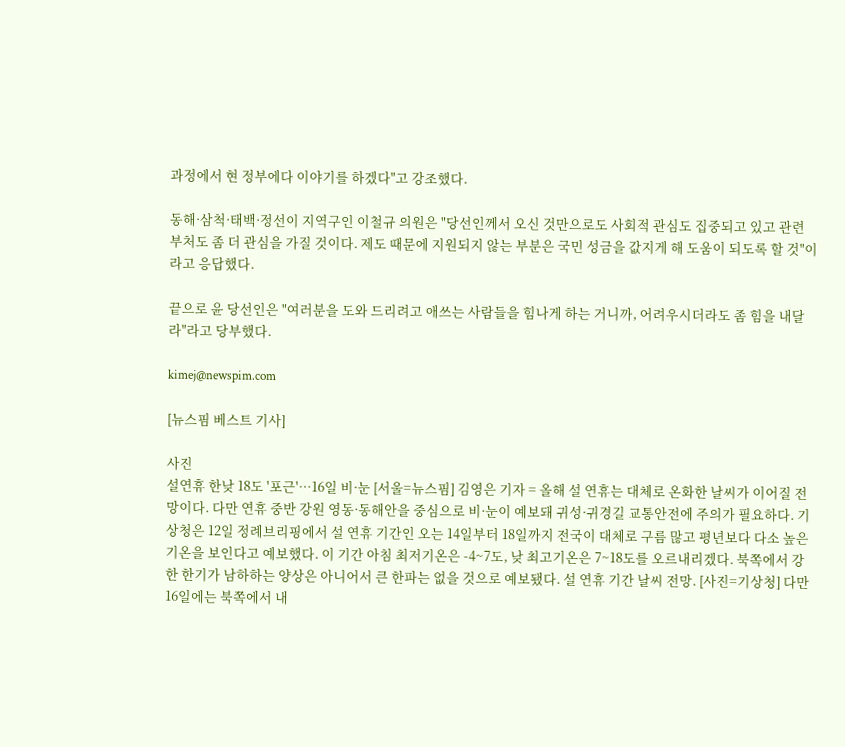과정에서 현 정부에다 이야기를 하겠다"고 강조했다.

동해·삼척·태백·정선이 지역구인 이철규 의원은 "당선인께서 오신 것만으로도 사회적 관심도 집중되고 있고 관련 부처도 좀 더 관심을 가질 것이다. 제도 때문에 지원되지 않는 부분은 국민 성금을 값지게 해 도움이 되도록 할 것"이라고 응답했다.

끝으로 윤 당선인은 "여러분을 도와 드리려고 애쓰는 사람들을 힘나게 하는 거니까, 어려우시더라도 좀 힘을 내달라"라고 당부했다.

kimej@newspim.com

[뉴스핌 베스트 기사]

사진
설연휴 한낮 18도 '포근'…16일 비·눈 [서울=뉴스핌] 김영은 기자 = 올해 설 연휴는 대체로 온화한 날씨가 이어질 전망이다. 다만 연휴 중반 강원 영동·동해안을 중심으로 비·눈이 예보돼 귀성·귀경길 교통안전에 주의가 필요하다. 기상청은 12일 정례브리핑에서 설 연휴 기간인 오는 14일부터 18일까지 전국이 대체로 구름 많고 평년보다 다소 높은 기온을 보인다고 예보했다. 이 기간 아침 최저기온은 -4~7도, 낮 최고기온은 7~18도를 오르내리겠다. 북쪽에서 강한 한기가 남하하는 양상은 아니어서 큰 한파는 없을 것으로 예보됐다. 설 연휴 기간 날씨 전망. [사진=기상청] 다만 16일에는 북쪽에서 내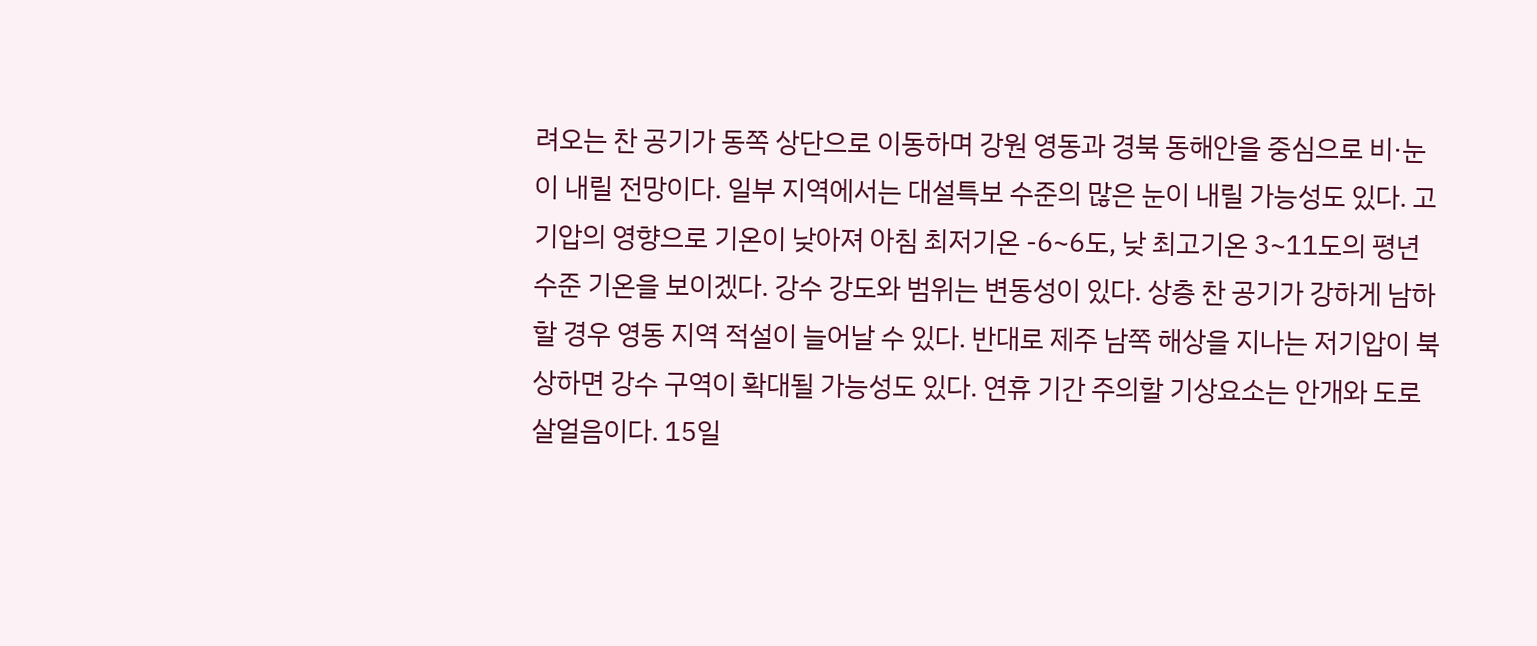려오는 찬 공기가 동쪽 상단으로 이동하며 강원 영동과 경북 동해안을 중심으로 비·눈이 내릴 전망이다. 일부 지역에서는 대설특보 수준의 많은 눈이 내릴 가능성도 있다. 고기압의 영향으로 기온이 낮아져 아침 최저기온 -6~6도, 낮 최고기온 3~11도의 평년 수준 기온을 보이겠다. 강수 강도와 범위는 변동성이 있다. 상층 찬 공기가 강하게 남하할 경우 영동 지역 적설이 늘어날 수 있다. 반대로 제주 남쪽 해상을 지나는 저기압이 북상하면 강수 구역이 확대될 가능성도 있다. 연휴 기간 주의할 기상요소는 안개와 도로 살얼음이다. 15일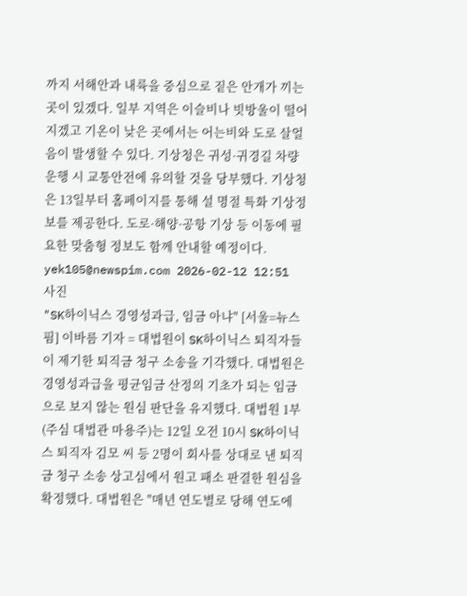까지 서해안과 내륙을 중심으로 짙은 안개가 끼는 곳이 있겠다. 일부 지역은 이슬비나 빗방울이 떨어지겠고 기온이 낮은 곳에서는 어는비와 도로 살얼음이 발생할 수 있다. 기상청은 귀성·귀경길 차량 운행 시 교통안전에 유의할 것을 당부했다. 기상청은 13일부터 홈페이지를 통해 설 명절 특화 기상정보를 제공한다. 도로·해양·공항 기상 등 이동에 필요한 맞춤형 정보도 함께 안내할 예정이다. yek105@newspim.com 2026-02-12 12:51
사진
"SK하이닉스 경영성과급, 임금 아냐" [서울=뉴스핌] 이바름 기자 = 대법원이 SK하이닉스 퇴직자들이 제기한 퇴직금 청구 소송을 기각했다. 대법원은 경영성과급을 평균임금 산정의 기초가 되는 임금으로 보지 않는 원심 판단을 유지했다. 대법원 1부(주심 대법관 마용주)는 12일 오전 10시 SK하이닉스 퇴직자 김모 씨 등 2명이 회사를 상대로 낸 퇴직금 청구 소송 상고심에서 원고 패소 판결한 원심을 확정했다. 대법원은 "매년 연도별로 당해 연도에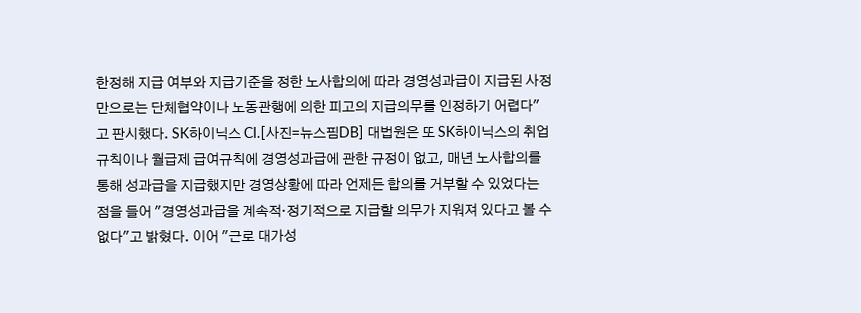한정해 지급 여부와 지급기준을 정한 노사합의에 따라 경영성과급이 지급된 사정만으로는 단체협약이나 노동관행에 의한 피고의 지급의무를 인정하기 어렵다"고 판시했다. SK하이닉스 CI.[사진=뉴스핌DB] 대법원은 또 SK하이닉스의 취업규칙이나 월급제 급여규칙에 경영성과급에 관한 규정이 없고, 매년 노사합의를 통해 성과급을 지급했지만 경영상황에 따라 언제든 합의를 거부할 수 있었다는 점을 들어 "경영성과급을 계속적·정기적으로 지급할 의무가 지워져 있다고 볼 수 없다"고 밝혔다. 이어 "근로 대가성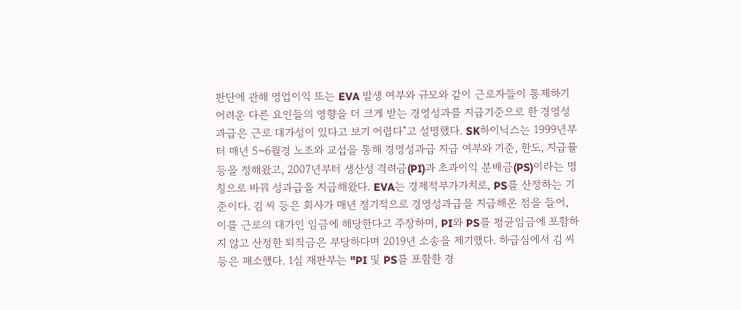판단에 관해 영업이익 또는 EVA 발생 여부와 규모와 같이 근로자들이 통제하기 어려운 다른 요인들의 영향을 더 크게 받는 경영성과를 지급기준으로 한 경영성과급은 근로 대가성이 있다고 보기 어렵다"고 설명했다. SK하이닉스는 1999년부터 매년 5~6월경 노조와 교섭을 통해 경영성과급 지급 여부와 기준, 한도, 지급률 등을 정해왔고, 2007년부터 생산성 격려금(PI)과 초과이익 분배금(PS)이라는 명칭으로 바꿔 성과급을 지급해왔다. EVA는 경제적부가가치로, PS를 산정하는 기준이다. 김 씨 등은 회사가 매년 정기적으로 경영성과급을 지급해온 점을 들어, 이를 근로의 대가인 임금에 해당한다고 주장하며, PI와 PS를 평균임금에 포함하지 않고 산정한 퇴직금은 부당하다며 2019년 소송을 제기했다. 하급심에서 김 씨 등은 패소했다. 1심 재판부는 "PI 및 PS를 포함한 경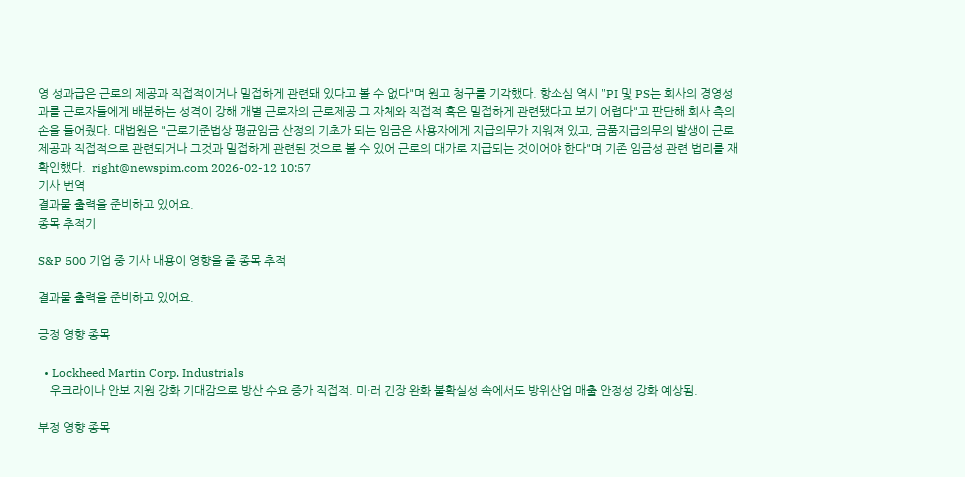영 성과급은 근로의 제공과 직접적이거나 밀접하게 관련돼 있다고 볼 수 없다"며 원고 청구를 기각했다. 항소심 역시 "PI 및 PS는 회사의 경영성과를 근로자들에게 배분하는 성격이 강해 개별 근로자의 근로제공 그 자체와 직접적 혹은 밀접하게 관련됐다고 보기 어렵다"고 판단해 회사 측의 손을 들어줬다. 대법원은 "근로기준법상 평균임금 산정의 기초가 되는 임금은 사용자에게 지급의무가 지워져 있고, 금품지급의무의 발생이 근로제공과 직접적으로 관련되거나 그것과 밀접하게 관련된 것으로 볼 수 있어 근로의 대가로 지급되는 것이어야 한다"며 기존 임금성 관련 법리를 재확인했다.  right@newspim.com 2026-02-12 10:57
기사 번역
결과물 출력을 준비하고 있어요.
종목 추적기

S&P 500 기업 중 기사 내용이 영향을 줄 종목 추적

결과물 출력을 준비하고 있어요.

긍정 영향 종목

  • Lockheed Martin Corp. Industrials
    우크라이나 안보 지원 강화 기대감으로 방산 수요 증가 직접적. 미·러 긴장 완화 불확실성 속에서도 방위산업 매출 안정성 강화 예상됨.

부정 영향 종목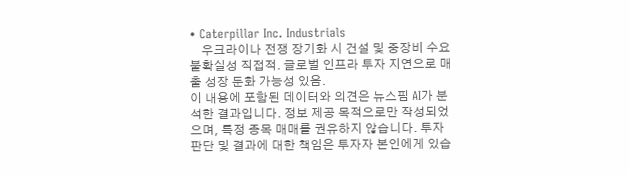• Caterpillar Inc. Industrials
    우크라이나 전쟁 장기화 시 건설 및 중장비 수요 불확실성 직접적. 글로벌 인프라 투자 지연으로 매출 성장 둔화 가능성 있음.
이 내용에 포함된 데이터와 의견은 뉴스핌 AI가 분석한 결과입니다. 정보 제공 목적으로만 작성되었으며, 특정 종목 매매를 권유하지 않습니다. 투자 판단 및 결과에 대한 책임은 투자자 본인에게 있습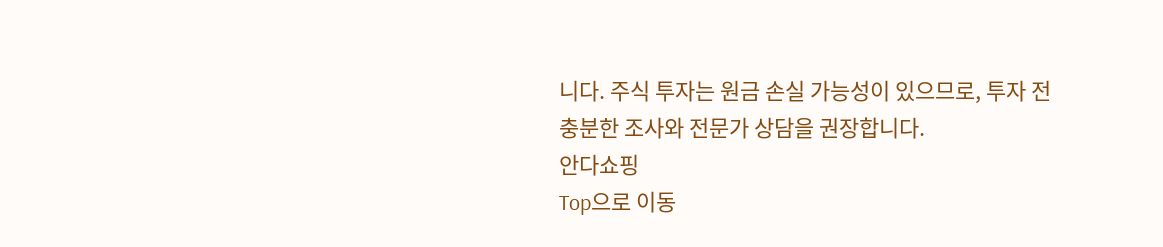니다. 주식 투자는 원금 손실 가능성이 있으므로, 투자 전 충분한 조사와 전문가 상담을 권장합니다.
안다쇼핑
Top으로 이동